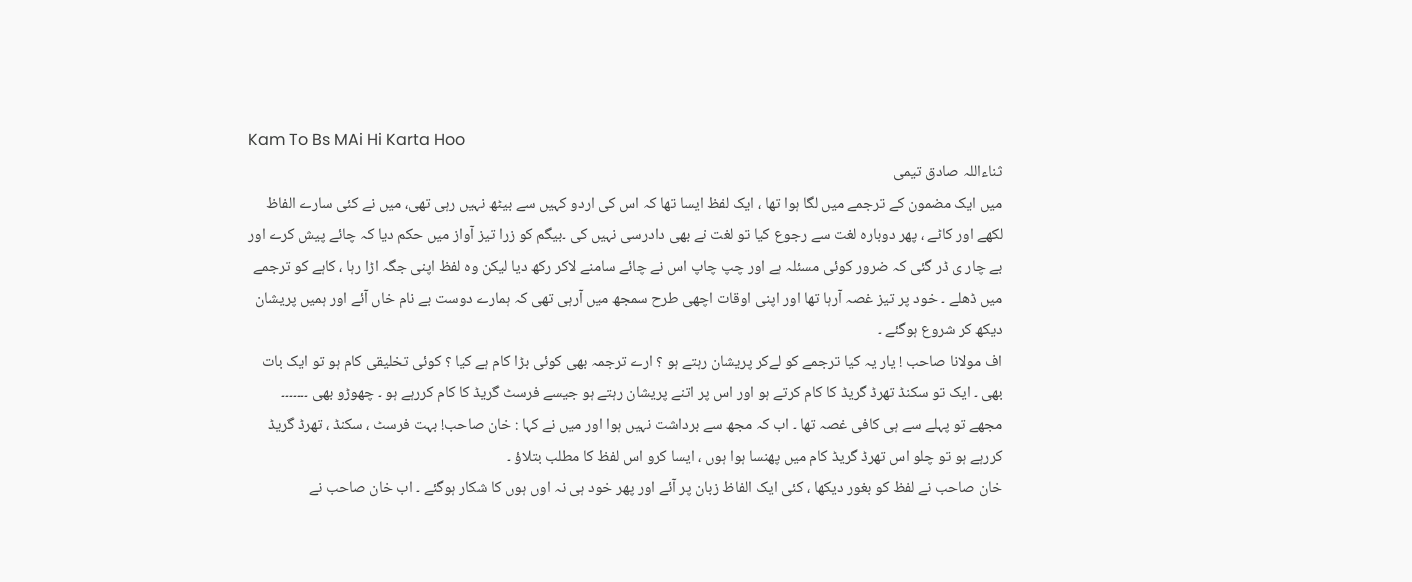Kam To Bs MAi Hi Karta Hoo
ثناءاللہ صادق تیمی
میں ایک مضمون کے ترجمے میں لگا ہوا تھا ، ایک لفظ ایسا تھا کہ اس کی اردو کہیں سے بیٹھ نہیں رہی تھی، میں نے کئی سارے الفاظ لکھے اور کاٹے ، پھر دوبارہ لغت سے رجوع کیا تو لغت نے بھی دادرسی نہیں کی ۔بیگم کو زرا تیز آواز میں حکم دیا کہ چائے پیش کرے اور بے چار ی ڈر گئی کہ ضرور کوئی مسئلہ ہے اور چپ چاپ اس نے چائے سامنے لاکر رکھ دیا لیکن وہ لفظ اپنی جگہ اڑا رہا ، کاہے کو ترجمے میں ڈھلے ۔ خود پر تیز غصہ آرہا تھا اور اپنی اوقات اچھی طرح سمجھ میں آرہی تھی کہ ہمارے دوست بے نام خاں آئے اور ہمیں پریشان دیکھ کر شروع ہوگئے ۔
اف مولانا صاحب ! یار یہ کیا ترجمے کو لےکر پریشان رہتے ہو ؟ ارے ترجمہ بھی کوئی بڑا کام ہے کیا ؟ کوئی تخلیقی کام ہو تو ایک بات بھی ۔ ایک تو سکنڈ تھرڈ گریڈ کا کام کرتے ہو اور اس پر اتنے پریشان رہتے ہو جیسے فرسٹ گریڈ کا کام کررہے ہو ۔ چھوڑو بھی ۔۔۔۔۔۔۔
مجھے تو پہلے سے ہی کافی غصہ تھا ۔ اب کہ مجھ سے برداشت نہیں ہوا اور میں نے کہا : خان صاحب! بہت فرسٹ ، سکنڈ ، تھرڈ گریڈ کررہے ہو تو چلو اس تھرڈ گریڈ کام میں پھنسا ہوا ہوں ، ایسا کرو اس لفظ کا مطلب بتلاؤ ۔
خان صاحب نے لفظ کو بغور دیکھا ، کئی ایک الفاظ زبان پر آئے اور پھر خود ہی نہ اوں ہوں کا شکار ہوگئے ۔ اب خان صاحب نے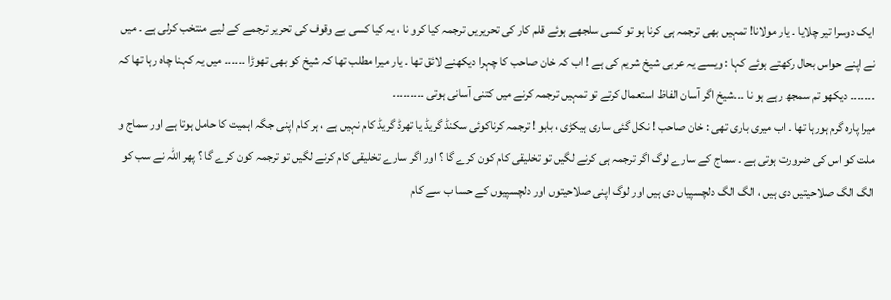ایک دوسرا تیر چلایا ۔ یار مولانا! تمہیں بھی ترجمہ ہی کرنا ہو تو کسی سلجھے ہوئے قلم کار کی تحریریں ترجمہ کیا کرو نا ، یہ کیا کسی بے وقوف کی تحریر ترجمے کے لیے منتخب کرلی ہے ۔ میں نے اپنے حواس بحال رکھتے ہوئے کہا : ویسے یہ عربی شیخ شریم کی ہے ! اب کہ خان صاحب کا چہرا دیکھنے لائق تھا ۔ یار میرا مطلب تھا کہ شیخ کو بھی تھوڑا ۔۔۔۔۔۔ میں یہ کہنا چاہ رہا تھا کہ ۔۔۔۔۔۔۔ دیکھو تم سمجھ رہے ہو نا ۔۔۔شیخ اگر آسان الفاظ استعمال کرتے تو تمہیں ترجمہ کرنے میں کتنی آسانی ہوتی ۔۔۔۔۔۔۔۔۔
میرا پارہ گرم ہورہا تھا ۔ اب میری باری تھی : خان صاحب ! نکل گئی ساری ہیکڑی ، بابو ! ترجمہ کرناکوئی سکنڈ گریڈ یا تھرڈ گریڈ کام نہیں ہے ، ہر کام اپنی جگہ اہمیت کا حامل ہوتا ہے اور سماج و ملت کو اس کی ضرورت ہوتی ہے ۔ سماج کے سارے لوگ اگر ترجمہ ہی کرنے لگیں تو تخلیقی کام کون کرے گا ؟ اور اگر سارے تخلیقی کام کرنے لگیں تو ترجمہ کون کرے گا ؟ پھر اللہ نے سب کو الگ الگ صلاحیتیں دی ہیں ، الگ الگ دلچسپیاں دی ہیں اور لوگ اپنی صلاحیتوں اور دلچسپیوں کے حسا ب سے کام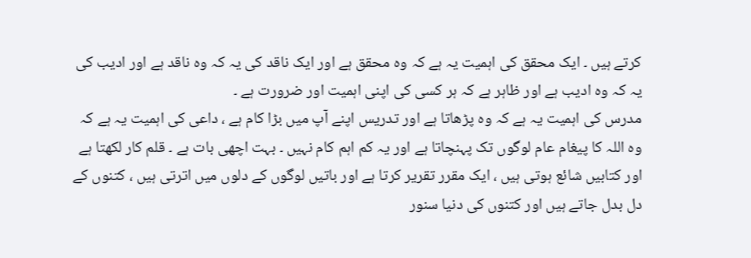کرتے ہیں ۔ ایک محقق کی اہمیت یہ ہے کہ وہ محقق ہے اور ایک ناقد کی یہ کہ وہ ناقد ہے اور ادیب کی یہ کہ وہ ادیب ہے اور ظاہر ہے کہ ہر کسی کی اپنی اہمیت اور ضرورت ہے ۔
مدرس کی اہمیت یہ ہے کہ وہ پڑھاتا ہے اور تدریس اپنے آپ میں بڑا کام ہے ، داعی کی اہمیت یہ ہے کہ وہ اللہ کا پیغام عام لوگوں تک پہنچاتا ہے اور یہ کم اہم کام نہیں ۔ بہت اچھی بات ہے ۔ قلم کار لکھتا ہے اور کتابیں شائع ہوتی ہیں ، ایک مقرر تقریر کرتا ہے اور باتیں لوگوں کے دلوں میں اترتی ہیں ، کتنوں کے دل بدل جاتے ہیں اور کتنوں کی دنیا سنور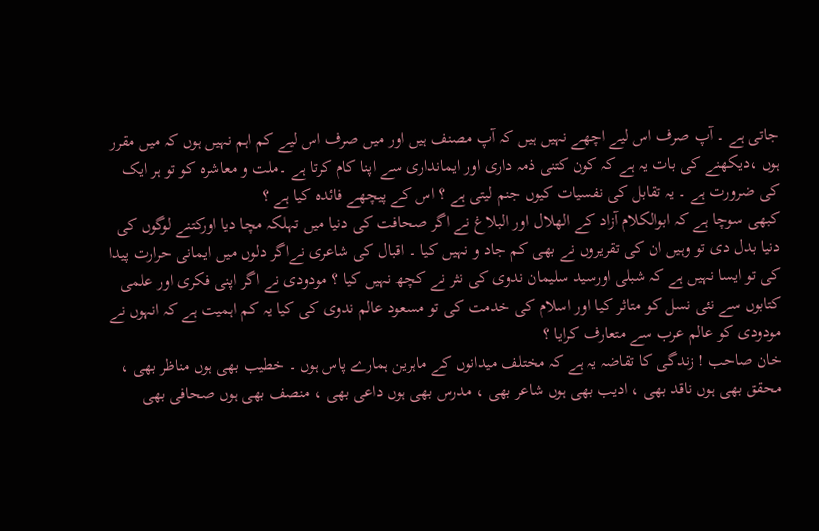جاتی ہے ۔ آپ صرف اس لیے اچھے نہیں ہیں کہ آپ مصنف ہیں اور میں صرف اس لیے کم اہم نہیں ہوں کہ میں مقرر ہوں ،دیکھنے کی بات یہ ہے کہ کون کتنی ذمہ داری اور ایمانداری سے اپنا کام کرتا ہے ۔ملت و معاشرہ کو تو ہر ایک کی ضرورت ہے ۔ یہ تقابل کی نفسیات کیوں جنم لیتی ہے ؟ اس کے پیچھے فائدہ کیا ہے ؟
کبھی سوچا ہے کہ ابوالکلام آزاد کے الھلال اور البلاغ نے اگر صحافت کی دنیا میں تہلکہ مچا دیا اورکتنے لوگوں کی دنیا بدل دی تو وہیں ان کی تقریروں نے بھی کم جاد و نہیں کیا ۔ اقبال کی شاعری نےاگر دلوں میں ایمانی حرارت پیدا کی تو ایسا نہیں ہے کہ شبلی اورسید سلیمان ندوی کی نثر نے کچھ نہیں کیا ؟ مودودی نے اگر اپنی فکری اور علمی کتابوں سے نئی نسل کو متاثر کیا اور اسلام کی خدمت کی تو مسعود عالم ندوی کی کیا یہ کم اہمیت ہے کہ انہوں نے مودودی کو عالم عرب سے متعارف کرایا ؟
خان صاحب ! زندگی کا تقاضہ یہ ہے کہ مختلف میدانوں کے ماہرین ہمارے پاس ہوں ۔ خطیب بھی ہوں مناظر بھی ، محقق بھی ہوں ناقد بھی ، ادیب بھی ہوں شاعر بھی ، مدرس بھی ہوں داعی بھی ، منصف بھی ہوں صحافی بھی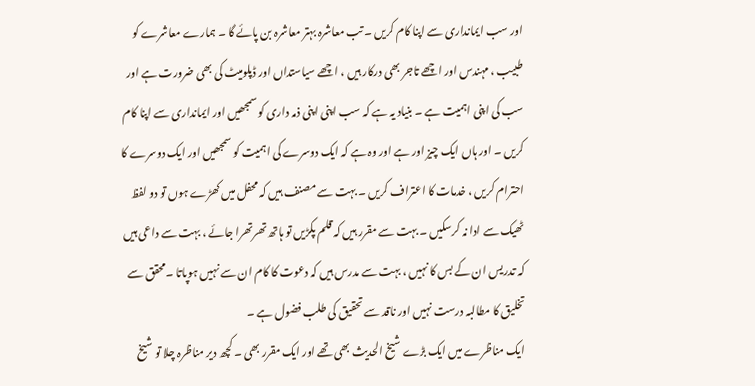اور سب ایمانداری سے اپنا کام کریں ۔ تب معاشرہ بہتر معاشرہ بن پائے گا ۔ ہمارے معاشرے کو طبیب ، مہندس اور اچھے تاجر بھی درکار ہیں ، اچھے سیاستداں اور ڈپلومیٹ کی بھی ضرورت ہے اور سب کی اپنی اہمیت ہے ۔ بنیاد یہ ہے کہ سب اپنی اپنی ذمہ داری کو سمجھیں اور ایمانداری سے اپنا کام کریں ۔ اور ہاں ایک چیز اور ہے اور وہ ہے کہ ایک دوسرے کی اہمیت کو سمجھیں اور ایک دوسرے کا احترام کریں ، خدمات کا اعتراف کریں ۔ بہت سے مصنف ہیں کہ محفل میں کھڑے ہوں تو دو لفظ ٹھیک سے ادا نہ کرسکیں ۔ بہت سے مقرر ہیں کہ قلم پکڑیں تو ہاتھ تھرتھرا جائے ، بہت سے داعی ہیں کہ تدریس ان کے بس کا نہیں ، بہت سے مدرس ہیں کہ دعوت کا کام ان سے نہیں ہوپاتا ۔محقق سے تخلیق کا مطالبہ درست نہیں اور ناقد سے تحقیق کی طلب فضول ہے ۔
ایک مناظرے میں ایک بڑے شیخ الحدیث بھی تھے اور ایک مقرر بھی ۔ کچھ دیر مناظرہ چلا تو شیخ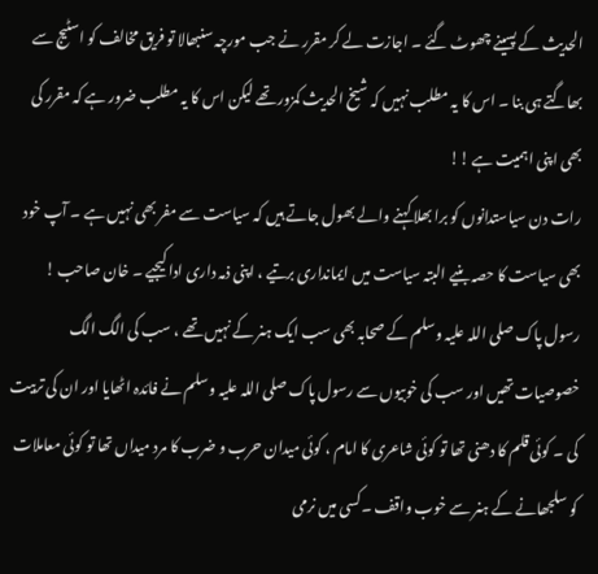الحدیث کے پسینے چھوٹ گئے ۔ اجازت لے کر مقرر نے جب مورچہ سنبھالا تو فریق مخالف کو اسٹیج سے بھاگتے ہی بنا ۔ اس کا یہ مطلب نہیں کہ شیخ الحدیث کمزور تھے لیکن اس کا یہ مطلب ضرور ہے کہ مقرر کی بھی اپنی اہمیت ہے !!
رات دن سیاستدانوں کو برا بھلا کہنے والے بھول جاتے ہیں کہ سیاست سے مفر بھی نہیں ہے ۔ آپ خود بھی سیاست کا حصہ بنیے البتہ سیاست میں ایمانداری برتیے ، اپنی ذمہ داری ادا کیجیے ۔ خان صاحب ! رسول پاک صلی اللہ علیہ وسلم کے صحابہ بھی سب ایک ہنر کے نہیں تھے ، سب کی الگ الگ خصوصیات تھیں اور سب کی خوبیوں سے رسول پاک صلی اللہ علیہ وسلم نے فائدہ اٹھایا اور ان کی تربیت کی ۔ کوئی قلم کا دھنی تھا تو کوئی شاعری کا امام ، کوئی میدان حرب و ضرب کا مرد میداں تھا تو کوئی معاملات کو سلجھانے کے ہنر سے خوب واقف ۔کسی میں نرمی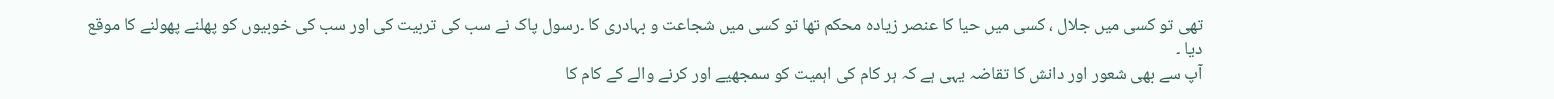تھی تو کسی میں جلال ، کسی میں حیا کا عنصر زيادہ محکم تھا تو کسی میں شجاعت و بہادری کا ۔رسول پاک نے سب کی تربیت کی اور سب کی خوبیوں کو پھلنے پھولنے کا موقع دیا ۔
آپ سے بھی شعور اور دانش کا تقاضہ یہی ہے کہ ہر کام کی اہمیت کو سمجھیے اور کرنے والے کے کام کا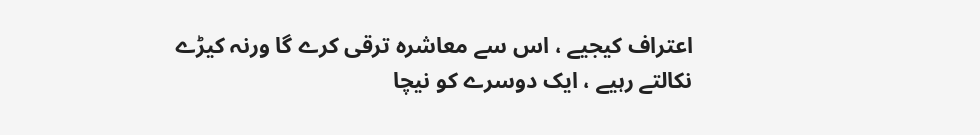اعتراف کیجیے ، اس سے معاشرہ ترقی کرے گا ورنہ کیڑے نکالتے رہیے ، ایک دوسرے کو نیچا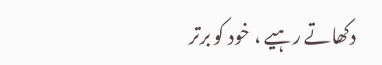دکھاتے رہیے ، خود کو برتر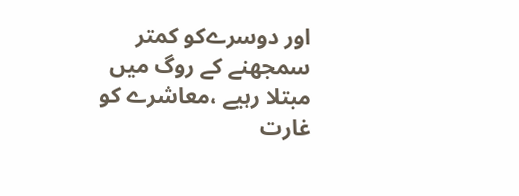اور دوسرےکو کمتر سمجھنے کے روگ میں مبتلا رہیے ،معاشرے کو غارت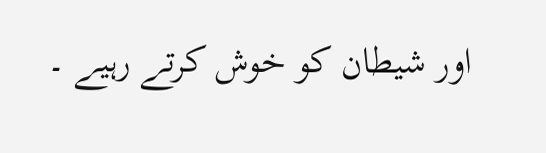اور شیطان کو خوش کرتے رہیے ۔